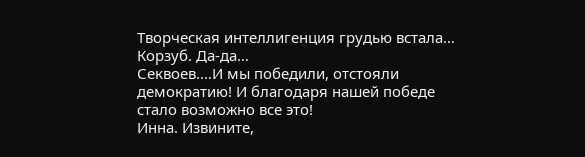Творческая интеллигенция грудью встала…
Корзуб. Да-да…
Секвоев.…И мы победили, отстояли демократию! И благодаря нашей победе стало возможно все это!
Инна. Извините,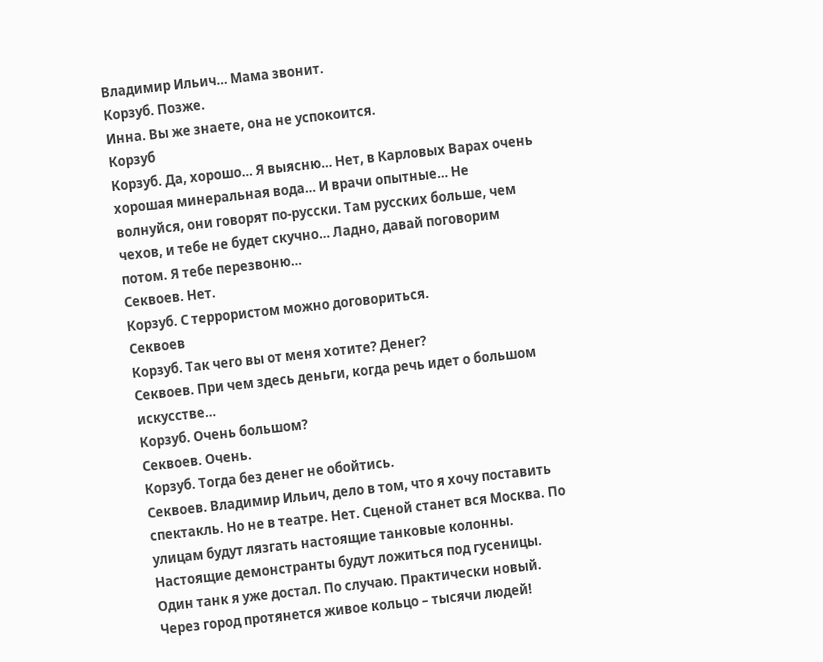Владимир Ильич… Мама звонит.
Корзуб. Позже.
Инна. Вы же знаете, она не успокоится.
Корзуб
Корзуб. Да, хорошо… Я выясню… Нет, в Карловых Варах очень хорошая минеральная вода… И врачи опытные… Не волнуйся, они говорят по-русски. Там русских больше, чем чехов, и тебе не будет скучно… Ладно, давай поговорим потом. Я тебе перезвоню…
Секвоев. Нет.
Корзуб. С террористом можно договориться.
Секвоев
Корзуб. Так чего вы от меня хотите? Денег?
Секвоев. При чем здесь деньги, когда речь идет о большом искусстве…
Корзуб. Очень большом?
Секвоев. Очень.
Корзуб. Тогда без денег не обойтись.
Секвоев. Владимир Ильич, дело в том, что я хочу поставить спектакль. Но не в театре. Нет. Сценой станет вся Москва. По улицам будут лязгать настоящие танковые колонны. Настоящие демонстранты будут ложиться под гусеницы. Один танк я уже достал. По случаю. Практически новый. Через город протянется живое кольцо – тысячи людей!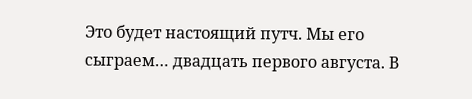Это будет настоящий путч. Мы его сыграем… двадцать первого августа. В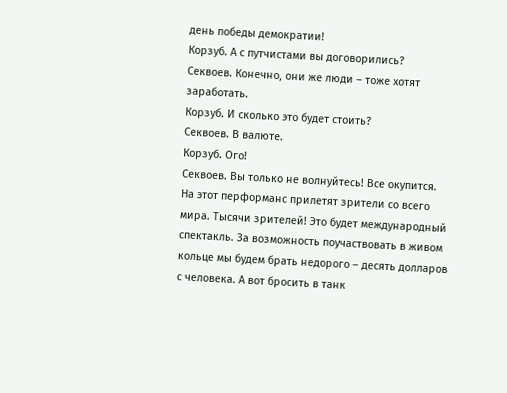день победы демократии!
Корзуб. А с путчистами вы договорились?
Секвоев. Конечно, они же люди – тоже хотят заработать.
Корзуб. И сколько это будет стоить?
Секвоев. В валюте.
Корзуб. Ого!
Секвоев. Вы только не волнуйтесь! Все окупится. На этот перформанс прилетят зрители со всего мира. Тысячи зрителей! Это будет международный спектакль. За возможность поучаствовать в живом кольце мы будем брать недорого – десять долларов с человека. А вот бросить в танк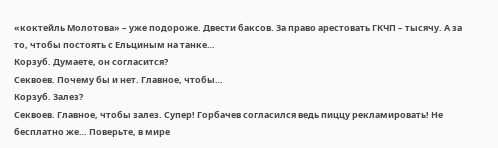«коктейль Молотова» – уже подороже. Двести баксов. За право арестовать ГКЧП – тысячу. А за то, чтобы постоять с Ельциным на танке…
Корзуб. Думаете, он согласится?
Секвоев. Почему бы и нет. Главное, чтобы…
Корзуб. Залез?
Секвоев. Главное, чтобы залез. Супер! Горбачев согласился ведь пиццу рекламировать! Не бесплатно же… Поверьте, в мире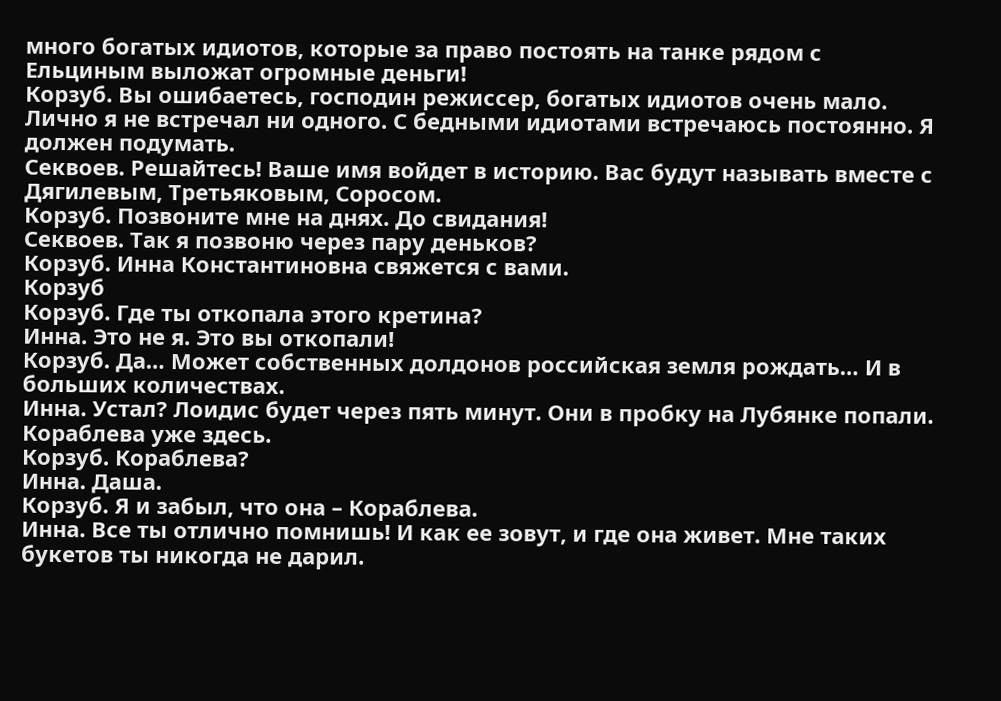много богатых идиотов, которые за право постоять на танке рядом с Ельциным выложат огромные деньги!
Корзуб. Вы ошибаетесь, господин режиссер, богатых идиотов очень мало. Лично я не встречал ни одного. С бедными идиотами встречаюсь постоянно. Я должен подумать.
Секвоев. Решайтесь! Ваше имя войдет в историю. Вас будут называть вместе с Дягилевым, Третьяковым, Соросом.
Корзуб. Позвоните мне на днях. До свидания!
Секвоев. Так я позвоню через пару деньков?
Корзуб. Инна Константиновна свяжется с вами.
Корзуб
Корзуб. Где ты откопала этого кретина?
Инна. Это не я. Это вы откопали!
Корзуб. Да… Может собственных долдонов российская земля рождать… И в больших количествах.
Инна. Устал? Лоидис будет через пять минут. Они в пробку на Лубянке попали. Кораблева уже здесь.
Корзуб. Кораблева?
Инна. Даша.
Корзуб. Я и забыл, что она – Кораблева.
Инна. Все ты отлично помнишь! И как ее зовут, и где она живет. Мне таких букетов ты никогда не дарил.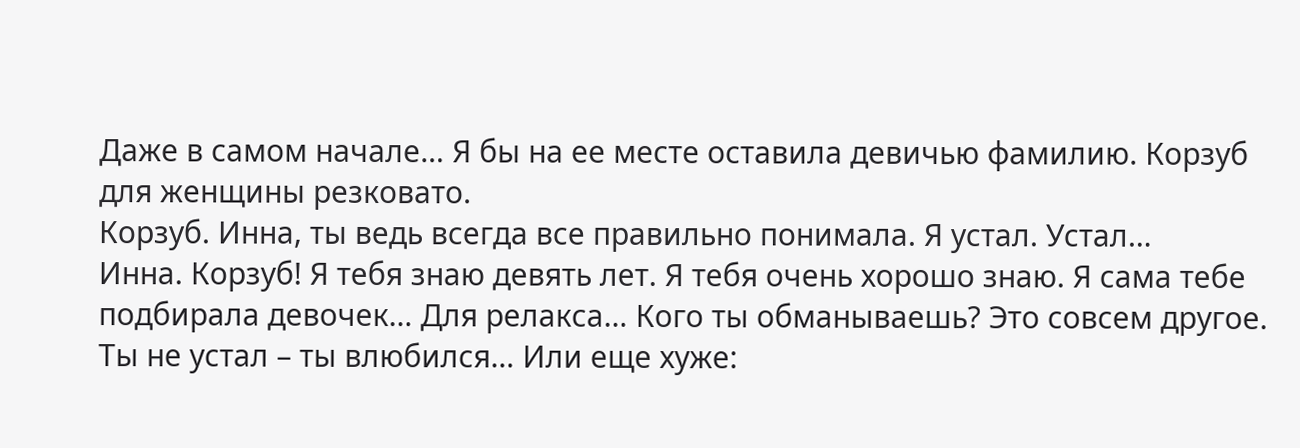Даже в самом начале… Я бы на ее месте оставила девичью фамилию. Корзуб для женщины резковато.
Корзуб. Инна, ты ведь всегда все правильно понимала. Я устал. Устал…
Инна. Корзуб! Я тебя знаю девять лет. Я тебя очень хорошо знаю. Я сама тебе подбирала девочек… Для релакса… Кого ты обманываешь? Это совсем другое. Ты не устал – ты влюбился… Или еще хуже: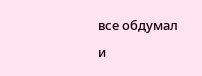все обдумал и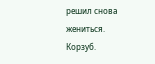решил снова жениться.
Корзуб.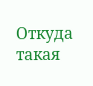Откуда такая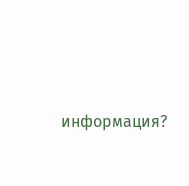информация?